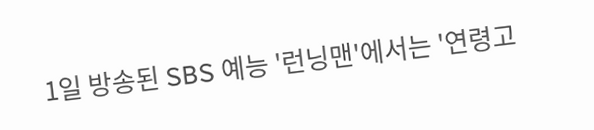1일 방송된 SBS 예능 '런닝맨'에서는 '연령고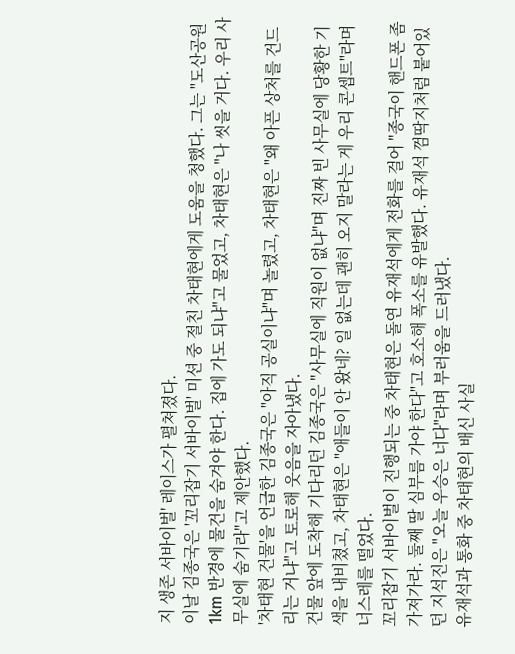지 생존 서바이벌' 레이스가 펼쳐졌다.
이날 김종국은 '꼬리잡기 서바이벌' 미션 중 절친 차태현에게 도움을 청했다. 그는 "도산공원 1km 반경에 물건을 숨겨야 한다. 집에 가도 되냐"고 물었고, 차태현은 "나 씻을 거다. 우리 사무실에 숨기라"고 제안했다.
'차태현 건물'을 언급한 김종국은 "아직 공실이냐"며 놀렸고, 차태현은 "왜 아픈 상처를 건드리는 거냐"고 토로해 웃음을 자아냈다.
건물 앞에 도착해 기다리던 김종국은 "사무실에 직원이 없냐"며 진짜 빈 사무실에 당황한 기색을 내비쳤고, 차태현은 "애들이 안 왔네? 일 없는데 괜히 오지 말라는 게 우리 콘셉트"라며 너스레를 떨었다.
꼬리잡기 서바이벌이 진행되는 중 차태현은 돌연 유재석에게 전화를 걸어 "종국이 핸드폰 좀 가져가라. 둘째 딸 심부름 가야 한다"고 호소해 폭소를 유발했다. 유재석 껌딱지처럼 붙어있던 지석진은 "오늘 우승은 너다"라며 부러움을 드러냈다.
유재석과 통화 중 차태현의 배신 사실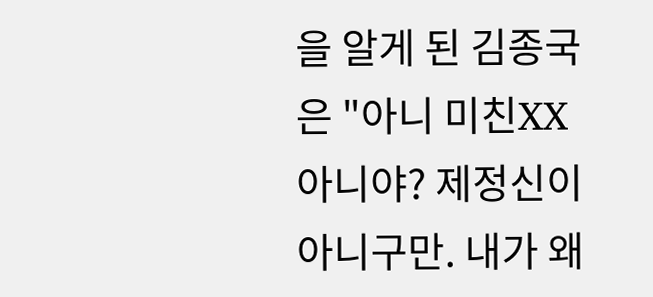을 알게 된 김종국은 "아니 미친XX 아니야? 제정신이 아니구만. 내가 왜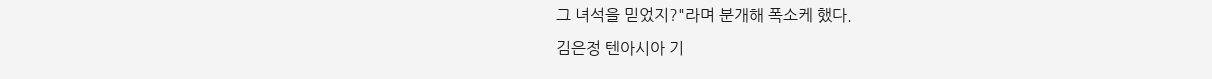그 녀석을 믿었지?"라며 분개해 폭소케 했다.
김은정 텐아시아 기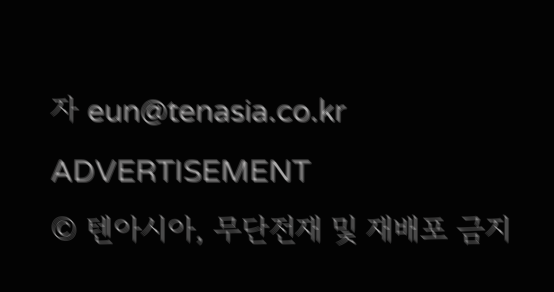자 eun@tenasia.co.kr
ADVERTISEMENT
© 텐아시아, 무단전재 및 재배포 금지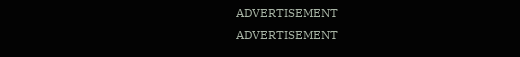ADVERTISEMENT
ADVERTISEMENT